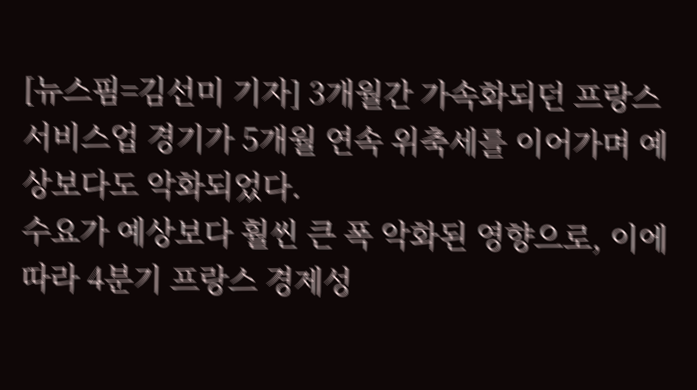[뉴스핌=김선미 기자] 3개월간 가속화되던 프랑스 서비스업 경기가 5개월 연속 위축세를 이어가며 예상보다도 악화되었다.
수요가 예상보다 훨씬 큰 폭 악화된 영향으로, 이에 따라 4분기 프랑스 경제성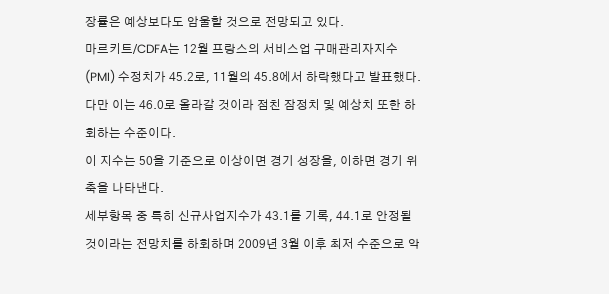장률은 예상보다도 암울할 것으로 전망되고 있다.
마르키트/CDFA는 12월 프랑스의 서비스업 구매관리자지수(PMI) 수정치가 45.2로, 11월의 45.8에서 하락했다고 발표했다.
다만 이는 46.0로 올라갈 것이라 점친 잠정치 및 예상치 또한 하회하는 수준이다.
이 지수는 50을 기준으로 이상이면 경기 성장을, 이하면 경기 위축을 나타낸다.
세부항목 중 특히 신규사업지수가 43.1를 기록, 44.1로 안정될 것이라는 전망치를 하회하며 2009년 3월 이후 최저 수준으로 악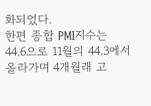화되었다.
한편 종합 PMI지수는 44.6으로 11월의 44.3에서 올라가며 4개월래 고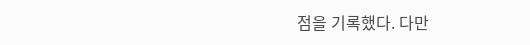점을 기록했다. 다만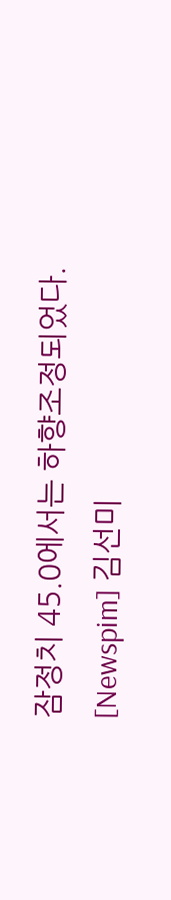잠정치 45.0에서는 하향조정되었다.
[Newspim] 김선미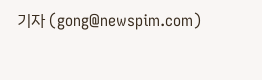기자 (gong@newspim.com)